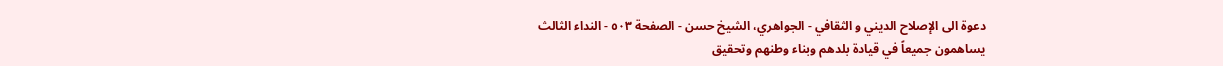دعوة الى الإصلاح الديني و الثقافي - الجواهري، الشيخ حسن - الصفحة ٥٠٣ - النداء الثالث
يساهمون جميعاً في قيادة بلدهم وبناء وطنهم وتحقيق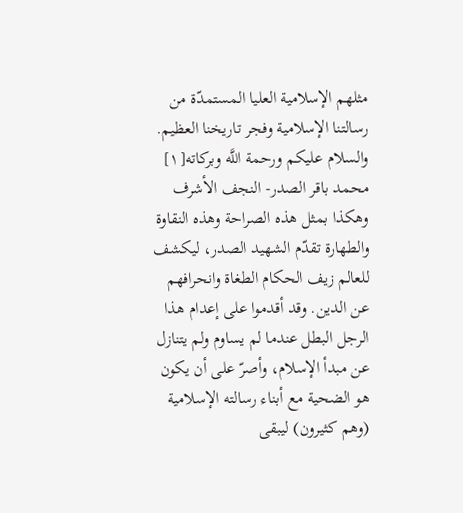مثلهم الإسلامية العليا المستمدّة من رسالتنا الإسلامية وفجر تاريخنا العظيم. والسلام عليكم ورحمة اللَّه وبركاته[١]
محمد باقر الصدر- النجف الأشرف
وهكذا بمثل هذه الصراحة وهذه النقاوة والطهارة تقدّم الشهيد الصدر، ليكشف للعالم زيف الحكام الطغاة وانحرافهم عن الدين. وقد أقدموا على إعدام هذا الرجل البطل عندما لم يساوم ولم يتنازل عن مبدأ الإسلام، وأصرّ على أن يكون هو الضحية مع أبناء رسالته الإسلامية (وهم كثيرون) ليبقى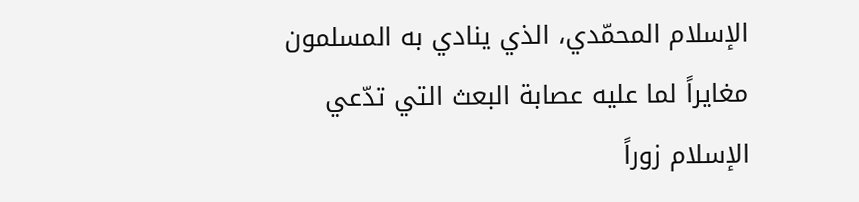الإسلام المحمّدي، الذي ينادي به المسلمون مغايراً لما عليه عصابة البعث التي تدّعي الإسلام زوراً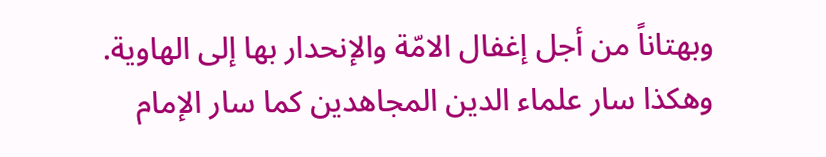وبهتاناً من أجل إغفال الامّة والإنحدار بها إلى الهاوية. وهكذا سار علماء الدين المجاهدين كما سار الإمام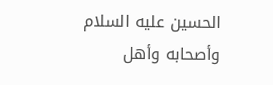الحسين عليه السلام وأصحابه وأهل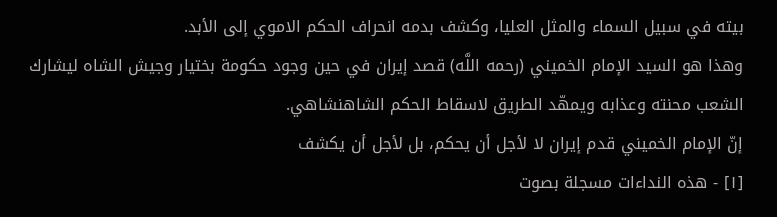بيته في سبيل السماء والمثل العليا، وكشف بدمه انحراف الحكم الاموي إلى الأبد.
وهذا هو السيد الإمام الخميني (رحمه اللَّه) قصد إيران في حين وجود حكومة بختيار وجيش الشاه ليشارك الشعب محنته وعذابه ويمهّد الطريق لاسقاط الحكم الشاهنشاهي.
إنّ الإمام الخميني قدم إيران لا لأجل أن يحكم، بل لأجل أن يكشف
[١] - هذه النداءات مسجلة بصوت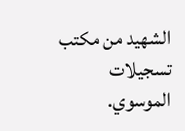الشهيد من مكتب تسجيلات الموسوي.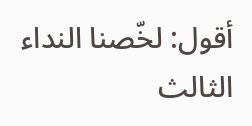أقول: لخّصنا النداء الثالث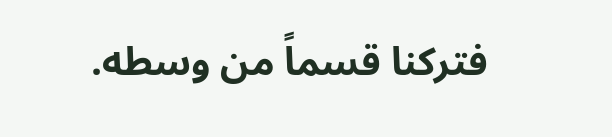فتركنا قسماً من وسطه.